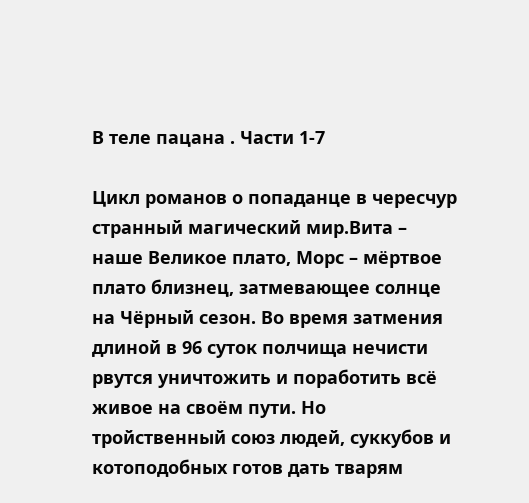В теле пацана . Части 1-7

Цикл романов о попаданце в чересчур странный магический мир.Вита – наше Великое плато, Морс – мёртвое плато близнец, затмевающее солнце на Чёрный сезон. Во время затмения длиной в 96 суток полчища нечисти рвутся уничтожить и поработить всё живое на своём пути. Но тройственный союз людей, суккубов и котоподобных готов дать тварям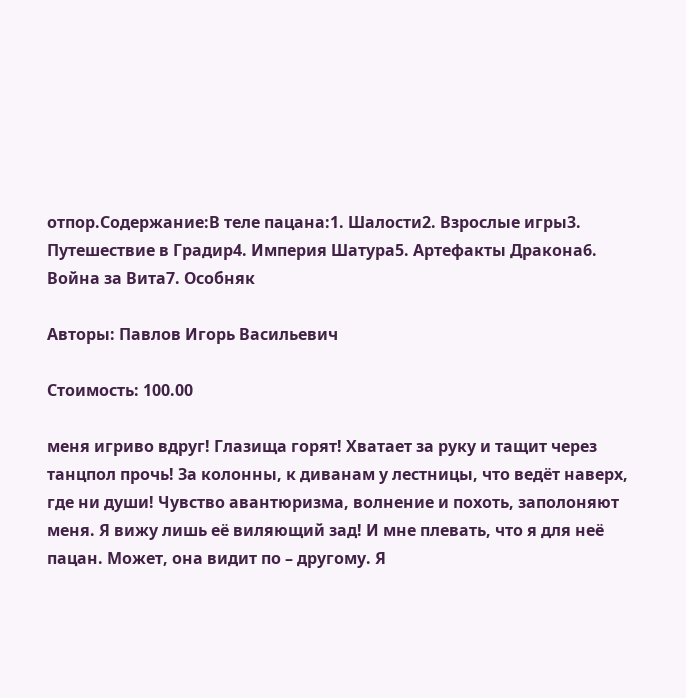отпор.Содержание:В теле пацана:1. Шалости2. Взрослые игры3. Путешествие в Градир4. Империя Шатура5. Артефакты Дракона6. Война за Вита7. Особняк

Авторы: Павлов Игорь Васильевич

Стоимость: 100.00

меня игриво вдруг! Глазища горят! Хватает за руку и тащит через танцпол прочь! За колонны, к диванам у лестницы, что ведёт наверх, где ни души! Чувство авантюризма, волнение и похоть, заполоняют меня. Я вижу лишь её виляющий зад! И мне плевать, что я для неё пацан. Может, она видит по – другому. Я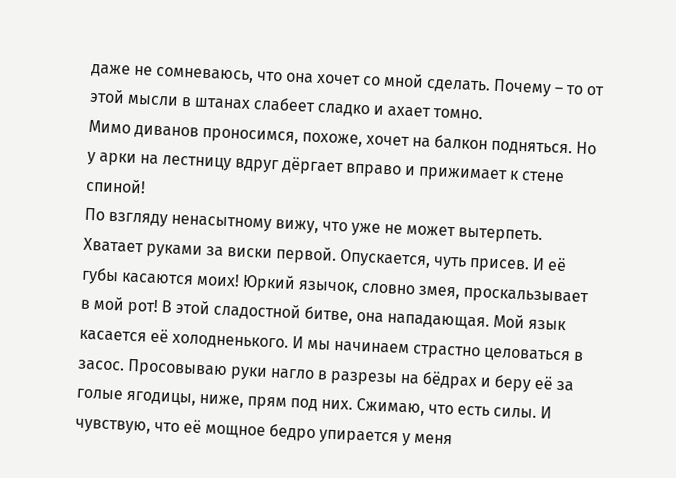даже не сомневаюсь, что она хочет со мной сделать. Почему – то от этой мысли в штанах слабеет сладко и ахает томно.
Мимо диванов проносимся, похоже, хочет на балкон подняться. Но у арки на лестницу вдруг дёргает вправо и прижимает к стене спиной!
По взгляду ненасытному вижу, что уже не может вытерпеть. Хватает руками за виски первой. Опускается, чуть присев. И её губы касаются моих! Юркий язычок, словно змея, проскальзывает в мой рот! В этой сладостной битве, она нападающая. Мой язык касается её холодненького. И мы начинаем страстно целоваться в засос. Просовываю руки нагло в разрезы на бёдрах и беру её за голые ягодицы, ниже, прям под них. Сжимаю, что есть силы. И чувствую, что её мощное бедро упирается у меня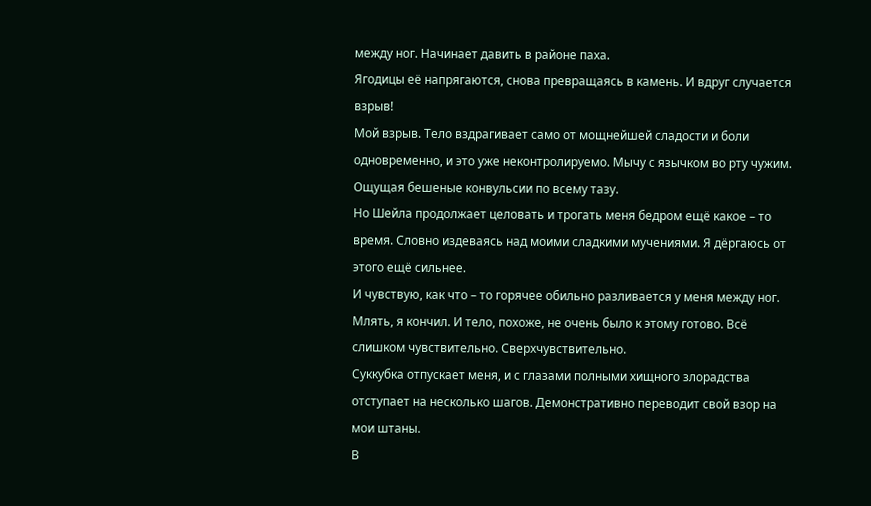между ног. Начинает давить в районе паха.
Ягодицы её напрягаются, снова превращаясь в камень. И вдруг случается взрыв!
Мой взрыв. Тело вздрагивает само от мощнейшей сладости и боли одновременно, и это уже неконтролируемо. Мычу с язычком во рту чужим. Ощущая бешеные конвульсии по всему тазу.
Но Шейла продолжает целовать и трогать меня бедром ещё какое – то время. Словно издеваясь над моими сладкими мучениями. Я дёргаюсь от этого ещё сильнее.
И чувствую, как что – то горячее обильно разливается у меня между ног. Млять, я кончил. И тело, похоже, не очень было к этому готово. Всё слишком чувствительно. Сверхчувствительно.
Суккубка отпускает меня, и с глазами полными хищного злорадства отступает на несколько шагов. Демонстративно переводит свой взор на мои штаны.
В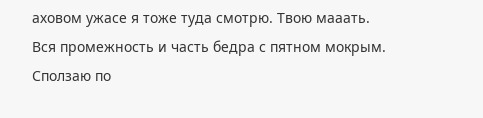аховом ужасе я тоже туда смотрю. Твою мааать.
Вся промежность и часть бедра с пятном мокрым. Сползаю по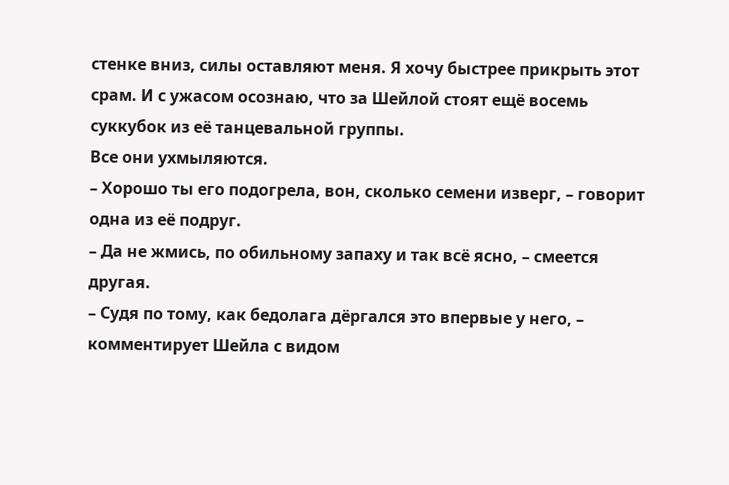стенке вниз, силы оставляют меня. Я хочу быстрее прикрыть этот срам. И с ужасом осознаю, что за Шейлой стоят ещё восемь суккубок из её танцевальной группы.
Все они ухмыляются.
– Хорошо ты его подогрела, вон, сколько семени изверг, – говорит одна из её подруг.
– Да не жмись, по обильному запаху и так всё ясно, – смеется другая.
– Судя по тому, как бедолага дёргался это впервые у него, – комментирует Шейла с видом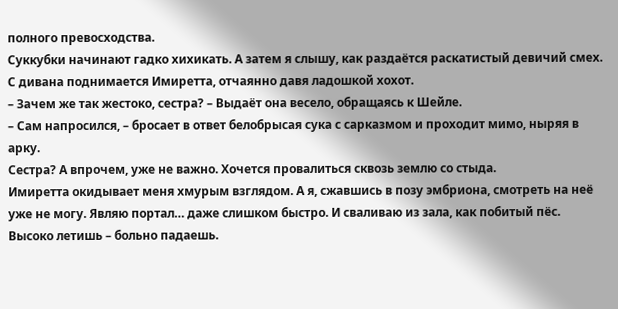полного превосходства.
Суккубки начинают гадко хихикать. А затем я слышу, как раздаётся раскатистый девичий смех. С дивана поднимается Имиретта, отчаянно давя ладошкой хохот.
– Зачем же так жестоко, сестра? – Выдаёт она весело, обращаясь к Шейле.
– Сам напросился, – бросает в ответ белобрысая сука с сарказмом и проходит мимо, ныряя в арку.
Сестра? А впрочем, уже не важно. Хочется провалиться сквозь землю со стыда.
Имиретта окидывает меня хмурым взглядом. А я, сжавшись в позу эмбриона, смотреть на неё уже не могу. Являю портал… даже слишком быстро. И сваливаю из зала, как побитый пёс.
Высоко летишь – больно падаешь.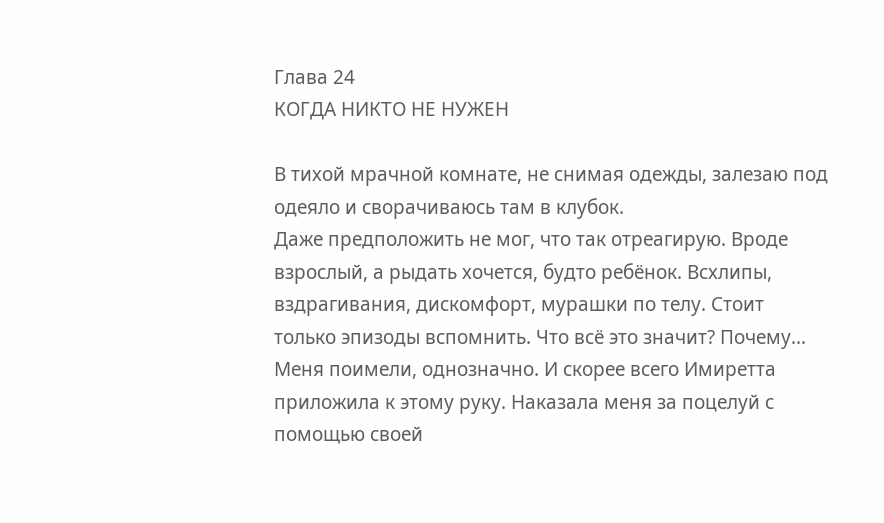Глава 24
КОГДА НИКТО НЕ НУЖЕН

В тихой мрачной комнате, не снимая одежды, залезаю под одеяло и сворачиваюсь там в клубок.
Даже предположить не мог, что так отреагирую. Вроде взрослый, а рыдать хочется, будто ребёнок. Всхлипы, вздрагивания, дискомфорт, мурашки по телу. Стоит только эпизоды вспомнить. Что всё это значит? Почему…
Меня поимели, однозначно. И скорее всего Имиретта приложила к этому руку. Наказала меня за поцелуй с помощью своей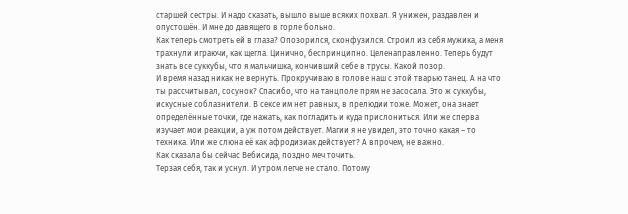старшей сестры. И надо сказать, вышло выше всяких похвал. Я унижен, раздавлен и опустошён. И мне до давящего в горле больно.
Как теперь смотреть ей в глаза? Опозорился, сконфузился. Строил из себя мужика, а меня трахнули играючи, как щегла. Цинично, беспринципно. Целенаправленно. Теперь будут знать все суккубы, что я мальчишка, кончивший себе в трусы. Какой позор.
И время назад никак не вернуть. Прокручиваю в голове наш с этой тварью танец. А на что ты рассчитывал, сосунок? Спасибо, что на танцполе прям не засосала. Это ж суккубы, искусные соблазнители. В сексе им нет равных, в прелюдии тоже. Может, она знает определённые точки, где нажать, как погладить и куда прислониться. Или же сперва изучает мои реакции, а уж потом действует. Магии я не увидел, это точно какая – то техника. Или же слюна её как афродизиак действует? А впрочем, не важно.
Как сказала бы сейчас Вебисида, поздно меч точить.
Терзая себя, так и уснул. И утром легче не стало. Потому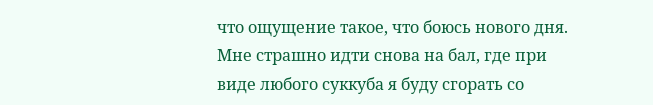что ощущение такое, что боюсь нового дня. Мне страшно идти снова на бал, где при виде любого суккуба я буду сгорать со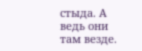стыда. А ведь они там везде.